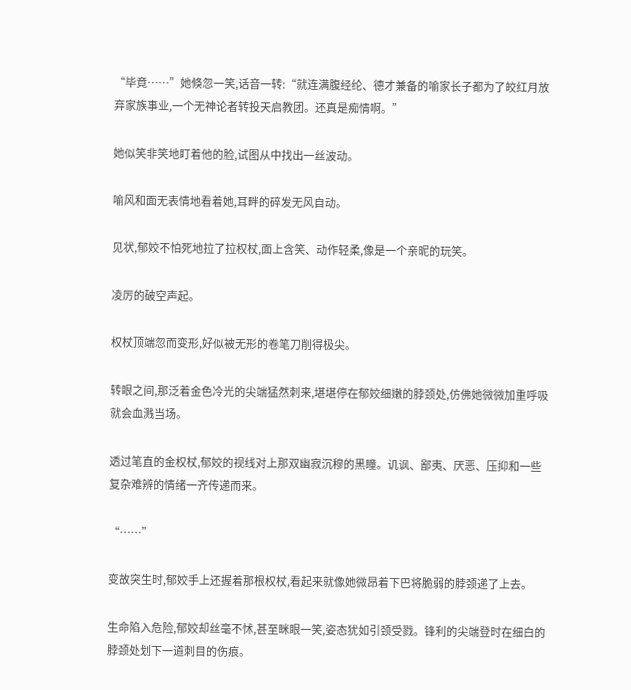“毕竟……”她倏忽一笑,话音一转:“就连满腹经纶、德才兼备的喻家长子都为了皎红月放弃家族事业,一个无神论者转投天启教团。还真是痴情啊。”

她似笑非笑地盯着他的脸,试图从中找出一丝波动。

喻风和面无表情地看着她,耳畔的碎发无风自动。

见状,郁姣不怕死地拉了拉权杖,面上含笑、动作轻柔,像是一个亲昵的玩笑。

凌厉的破空声起。

权杖顶端忽而变形,好似被无形的卷笔刀削得极尖。

转眼之间,那泛着金色冷光的尖端猛然刺来,堪堪停在郁姣细嫩的脖颈处,仿佛她微微加重呼吸就会血溅当场。

透过笔直的金权杖,郁姣的视线对上那双幽寂沉穆的黑瞳。讥讽、鄙夷、厌恶、压抑和一些复杂难辨的情绪一齐传递而来。

“……”

变故突生时,郁姣手上还握着那根权杖,看起来就像她微昂着下巴将脆弱的脖颈递了上去。

生命陷入危险,郁姣却丝毫不怵,甚至眯眼一笑,姿态犹如引颈受戮。锋利的尖端登时在细白的脖颈处划下一道刺目的伤痕。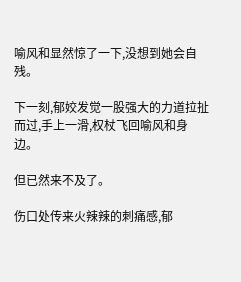喻风和显然惊了一下,没想到她会自残。

下一刻,郁姣发觉一股强大的力道拉扯而过,手上一滑,权杖飞回喻风和身边。

但已然来不及了。

伤口处传来火辣辣的刺痛感,郁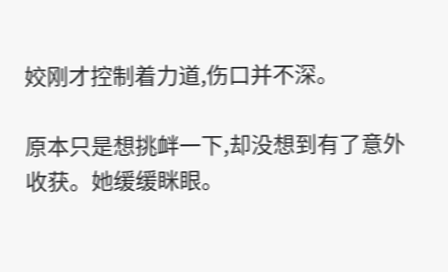姣刚才控制着力道,伤口并不深。

原本只是想挑衅一下,却没想到有了意外收获。她缓缓眯眼。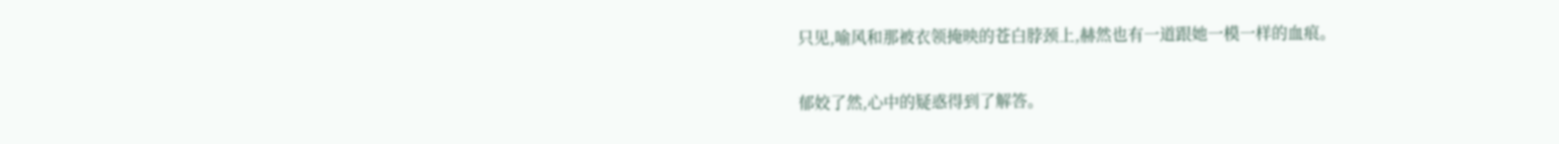只见,喻风和那被衣领掩映的苍白脖颈上,赫然也有一道跟她一模一样的血痕。

郁姣了然,心中的疑惑得到了解答。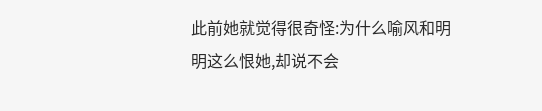此前她就觉得很奇怪:为什么喻风和明明这么恨她,却说不会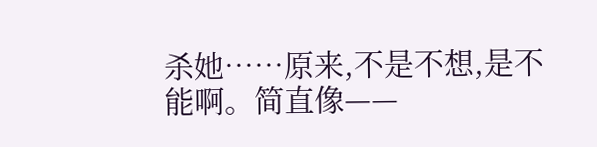杀她……原来,不是不想,是不能啊。简直像——